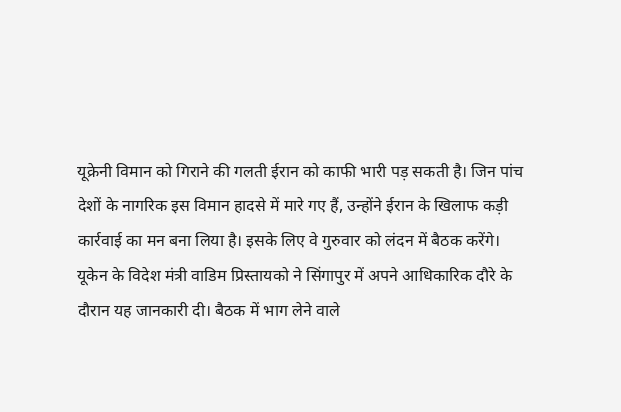यूक्रेनी विमान को गिराने की गलती ईरान को काफी भारी पड़ सकती है। जिन पांच देशों के नागरिक इस विमान हादसे में मारे गए हैं, उन्होंने ईरान के खिलाफ कड़ी कार्रवाई का मन बना लिया है। इसके लिए वे गुरुवार को लंदन में बैठक करेंगे।
यूकेन के विदेश मंत्री वाडिम प्रिस्तायको ने सिंगापुर में अपने आधिकारिक दौरे के दौरान यह जानकारी दी। बैठक में भाग लेने वाले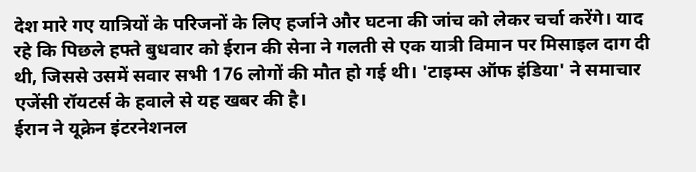देश मारे गए यात्रियों के परिजनों के लिए हर्जाने और घटना की जांच को लेकर चर्चा करेंगे। याद रहे कि पिछले हफ्ते बुधवार को ईरान की सेना ने गलती से एक यात्री विमान पर मिसाइल दाग दी थी, जिससे उसमें सवार सभी 176 लोगों की मौत हो गई थी। 'टाइम्स ऑफ इंडिया' ने समाचार एजेंसी रॉयटर्स के हवाले से यह खबर की है।
ईरान ने यूक्रेन इंटरनेशनल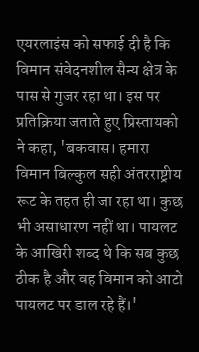एयरलाइंस को सफाई दी है कि विमान संवेदनशील सैन्य क्षेत्र के पास से गुजर रहा था। इस पर प्रतिक्रिया जताते हुए प्रिस्तायको ने कहा, 'बकवास। हमारा विमान बिल्कुल सही अंतरराष्ट्रीय रूट के तहत ही जा रहा था। कुछ भी असाधारण नहीं था। पायलट के आखिरी शब्द थे कि सब कुछ ठीक है और वह विमान को आटो पायलट पर डाल रहे हैं।'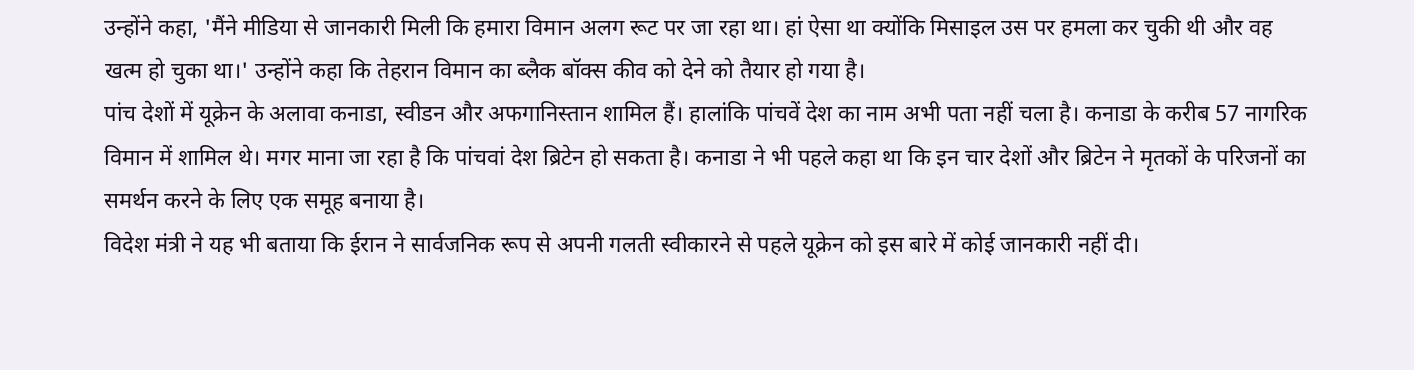उन्होंने कहा, 'मैंने मीडिया से जानकारी मिली कि हमारा विमान अलग रूट पर जा रहा था। हां ऐसा था क्योंकि मिसाइल उस पर हमला कर चुकी थी और वह खत्म हो चुका था।' उन्होंने कहा कि तेहरान विमान का ब्लैक बॉक्स कीव को देने को तैयार हो गया है।
पांच देशों में यूक्रेन के अलावा कनाडा, स्वीडन और अफगानिस्तान शामिल हैं। हालांकि पांचवें देश का नाम अभी पता नहीं चला है। कनाडा के करीब 57 नागरिक विमान में शामिल थे। मगर माना जा रहा है कि पांचवां देश ब्रिटेन हो सकता है। कनाडा ने भी पहले कहा था कि इन चार देशों और ब्रिटेन ने मृतकों के परिजनों का समर्थन करने के लिए एक समूह बनाया है।
विदेश मंत्री ने यह भी बताया कि ईरान ने सार्वजनिक रूप से अपनी गलती स्वीकारने से पहले यूक्रेन को इस बारे में कोई जानकारी नहीं दी।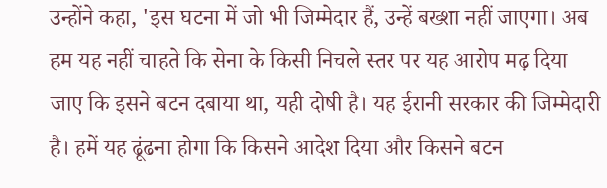उन्होंने कहा, 'इस घटना में जो भी जिम्मेदार हैं, उन्हें बख्शा नहीं जाएगा। अब हम यह नहीं चाहते कि सेना के किसी निचले स्तर पर यह आरोप मढ़ दिया जाए कि इसने बटन दबाया था, यही दोषी है। यह ईरानी सरकार की जिम्मेदारी है। हमें यह ढूंढना होगा कि किसने आदेश दिया और किसने बटन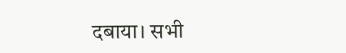दबाया। सभी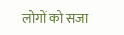लोगों को सजा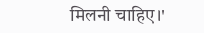मिलनी चाहिए।'